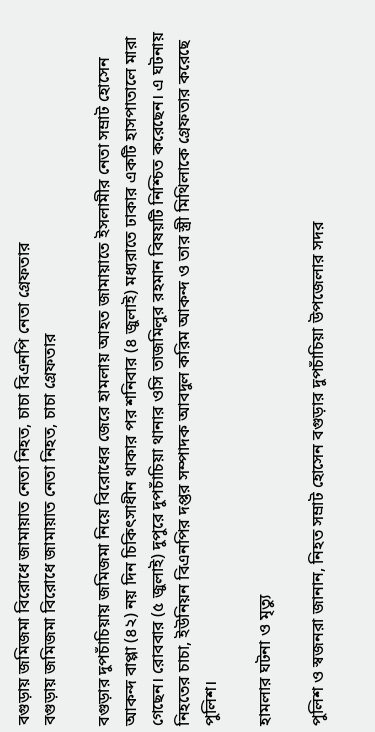বগুড়ায় জমিজমা বিরোধে জামায়াত নেতা নিহত, চাচা বিএনপি নেতা গ্রেফতার
বগুড়ায় জমিজমা বিরোধে জামায়াত নেতা নিহত, চাচা গ্রেফতার

বগুড়ার দুপচাঁচিয়ায় জমিজমা নিয়ে বিরোধের জেরে হামলায় আহত জামায়াতে ইসলামীর নেতা সম্রাট হোসেন আকন্দ বাপ্পা (৪২) নয় দিন চিকিৎসাধীন থাকার পর শনিবার (৪ জুলাই) মধ্যরাতে ঢাকার একটি হাসপাতালে মারা গেছেন। রোববার (৫ জুলাই) দুপুরে দুপচাঁচিয়া থানার ওসি তাজমিলুর রহমান বিষয়টি নিশ্চিত করেছেন। এ ঘটনায় নিহতের চাচা, ইউনিয়ন বিএনপির দপ্তর সম্পাদক আবদুল করিম আকন্দ ও তার স্ত্রী মিথিলাকে গ্রেফতার করেছে পুলিশ।

হামলার ঘটনা ও মৃত্যু

পুলিশ ও স্বজনরা জানান, নিহত সম্রাট হোসেন বগুড়ার দুপচাঁচিয়া উপজেলার সদর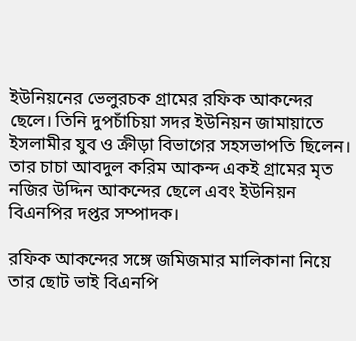ইউনিয়নের ভেলুরচক গ্রামের রফিক আকন্দের ছেলে। তিনি দুপচাঁচিয়া সদর ইউনিয়ন জামায়াতে ইসলামীর যুব ও ক্রীড়া বিভাগের সহসভাপতি ছিলেন। তার চাচা আবদুল করিম আকন্দ একই গ্রামের মৃত নজির উদ্দিন আকন্দের ছেলে এবং ইউনিয়ন বিএনপির দপ্তর সম্পাদক।

রফিক আকন্দের সঙ্গে জমিজমার মালিকানা নিয়ে তার ছোট ভাই বিএনপি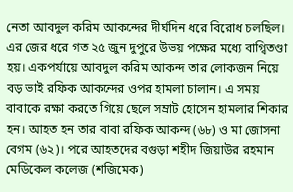নেতা আবদুল করিম আকন্দের দীর্ঘদিন ধরে বিরোধ চলছিল। এর জের ধরে গত ২৫ জুন দুপুরে উভয় পক্ষের মধ্যে বাগ্বিতণ্ডা হয়। একপর্যায়ে আবদুল করিম আকন্দ তার লোকজন নিয়ে বড় ভাই রফিক আকন্দের ওপর হামলা চালান। এ সময় বাবাকে রক্ষা করতে গিয়ে ছেলে সম্রাট হোসেন হামলার শিকার হন। আহত হন তার বাবা রফিক আকন্দ (৬৮) ও মা জোসনা বেগম (৬২)। পরে আহতদের বগুড়া শহীদ জিয়াউর রহমান মেডিকেল কলেজ (শজিমেক)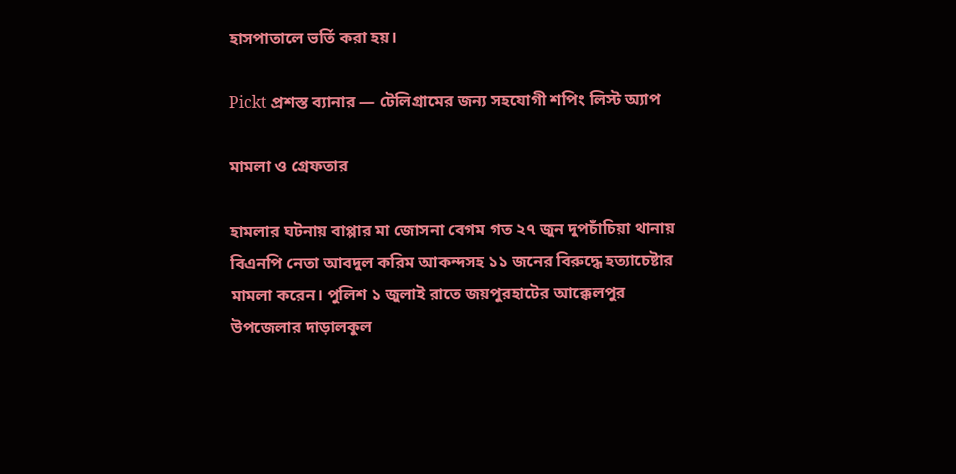হাসপাতালে ভর্তি করা হয়।

Pickt প্রশস্ত ব্যানার — টেলিগ্রামের জন্য সহযোগী শপিং লিস্ট অ্যাপ

মামলা ও গ্রেফতার

হামলার ঘটনায় বাপ্পার মা জোসনা বেগম গত ২৭ জুন দুপচাঁচিয়া থানায় বিএনপি নেতা আবদুল করিম আকন্দসহ ১১ জনের বিরুদ্ধে হত্যাচেষ্টার মামলা করেন। পুলিশ ১ জুলাই রাতে জয়পুরহাটের আক্কেলপুর উপজেলার দাড়ালকুল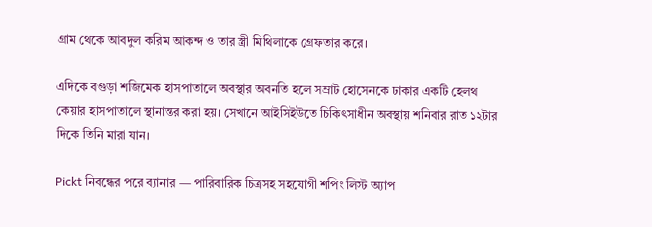গ্রাম থেকে আবদুল করিম আকন্দ ও তার স্ত্রী মিথিলাকে গ্রেফতার করে।

এদিকে বগুড়া শজিমেক হাসপাতালে অবস্থার অবনতি হলে সম্রাট হোসেনকে ঢাকার একটি হেলথ কেয়ার হাসপাতালে স্থানান্তর করা হয়। সেখানে আইসিইউতে চিকিৎসাধীন অবস্থায় শনিবার রাত ১২টার দিকে তিনি মারা যান।

Pickt নিবন্ধের পরে ব্যানার — পারিবারিক চিত্রসহ সহযোগী শপিং লিস্ট অ্যাপ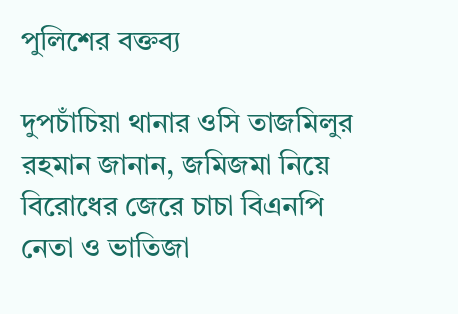পুলিশের বক্তব্য

দুপচাঁচিয়া থানার ওসি তাজমিলুর রহমান জানান, জমিজমা নিয়ে বিরোধের জেরে চাচা বিএনপি নেতা ও ভাতিজা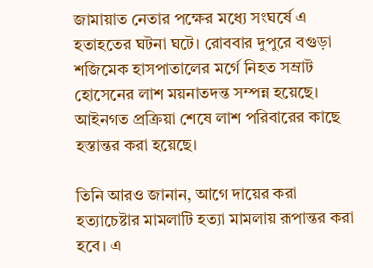জামায়াত নেতার পক্ষের মধ্যে সংঘর্ষে এ হতাহতের ঘটনা ঘটে। রোববার দুপুরে বগুড়া শজিমেক হাসপাতালের মর্গে নিহত সম্রাট হোসেনের লাশ ময়নাতদন্ত সম্পন্ন হয়েছে। আইনগত প্রক্রিয়া শেষে লাশ পরিবারের কাছে হস্তান্তর করা হয়েছে।

তিনি আরও জানান, আগে দায়ের করা হত্যাচেষ্টার মামলাটি হত্যা মামলায় রূপান্তর করা হবে। এ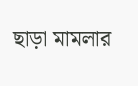ছাড়া মামলার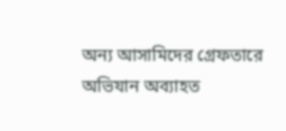অন্য আসামিদের গ্রেফতারে অভিযান অব্যাহত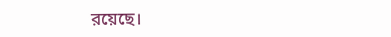রয়েছে।